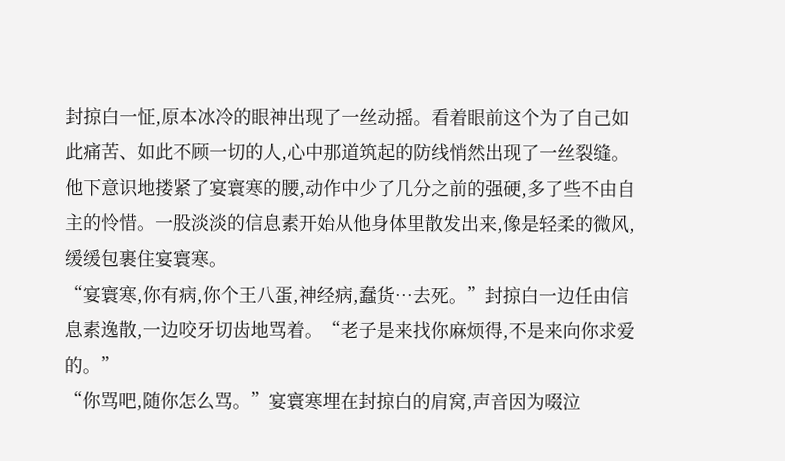封掠白一怔,原本冰冷的眼神出现了一丝动摇。看着眼前这个为了自己如此痛苦、如此不顾一切的人,心中那道筑起的防线悄然出现了一丝裂缝。他下意识地搂紧了宴寰寒的腰,动作中少了几分之前的强硬,多了些不由自主的怜惜。一股淡淡的信息素开始从他身体里散发出来,像是轻柔的微风,缓缓包裹住宴寰寒。
“宴寰寒,你有病,你个王八蛋,神经病,蠢货…去死。”封掠白一边任由信息素逸散,一边咬牙切齿地骂着。“老子是来找你麻烦得,不是来向你求爱的。”
“你骂吧,随你怎么骂。”宴寰寒埋在封掠白的肩窝,声音因为啜泣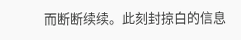而断断续续。此刻封掠白的信息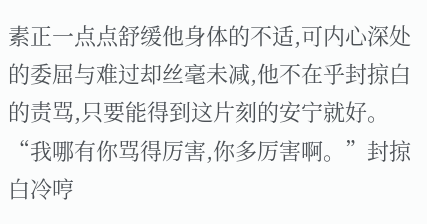素正一点点舒缓他身体的不适,可内心深处的委屈与难过却丝毫未减,他不在乎封掠白的责骂,只要能得到这片刻的安宁就好。
“我哪有你骂得厉害,你多厉害啊。”封掠白冷哼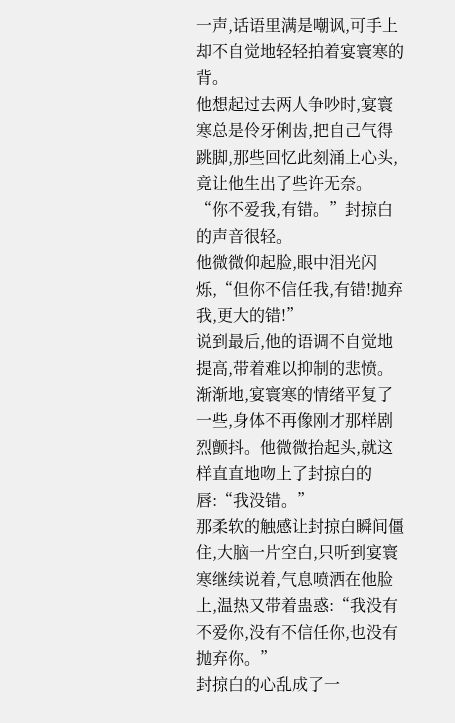一声,话语里满是嘲讽,可手上却不自觉地轻轻拍着宴寰寒的背。
他想起过去两人争吵时,宴寰寒总是伶牙俐齿,把自己气得跳脚,那些回忆此刻涌上心头,竟让他生出了些许无奈。
“你不爱我,有错。”封掠白的声音很轻。
他微微仰起脸,眼中泪光闪烁,“但你不信任我,有错!抛弃我,更大的错!”
说到最后,他的语调不自觉地提高,带着难以抑制的悲愤。
渐渐地,宴寰寒的情绪平复了一些,身体不再像刚才那样剧烈颤抖。他微微抬起头,就这样直直地吻上了封掠白的唇:“我没错。”
那柔软的触感让封掠白瞬间僵住,大脑一片空白,只听到宴寰寒继续说着,气息喷洒在他脸上,温热又带着蛊惑:“我没有不爱你,没有不信任你,也没有抛弃你。”
封掠白的心乱成了一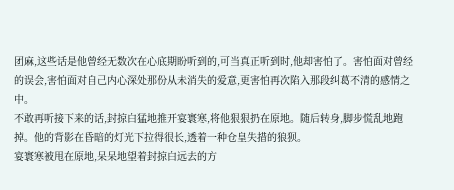团麻,这些话是他曾经无数次在心底期盼听到的,可当真正听到时,他却害怕了。害怕面对曾经的误会,害怕面对自己内心深处那份从未消失的爱意,更害怕再次陷入那段纠葛不清的感情之中。
不敢再听接下来的话,封掠白猛地推开宴寰寒,将他狠狠扔在原地。随后转身,脚步慌乱地跑掉。他的背影在昏暗的灯光下拉得很长,透着一种仓皇失措的狼狈。
宴寰寒被甩在原地,呆呆地望着封掠白远去的方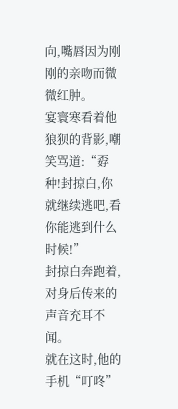向,嘴唇因为刚刚的亲吻而微微红肿。
宴寰寒看着他狼狈的背影,嘲笑骂道:“孬种!封掠白,你就继续逃吧,看你能逃到什么时候!”
封掠白奔跑着,对身后传来的声音充耳不闻。
就在这时,他的手机“叮咚”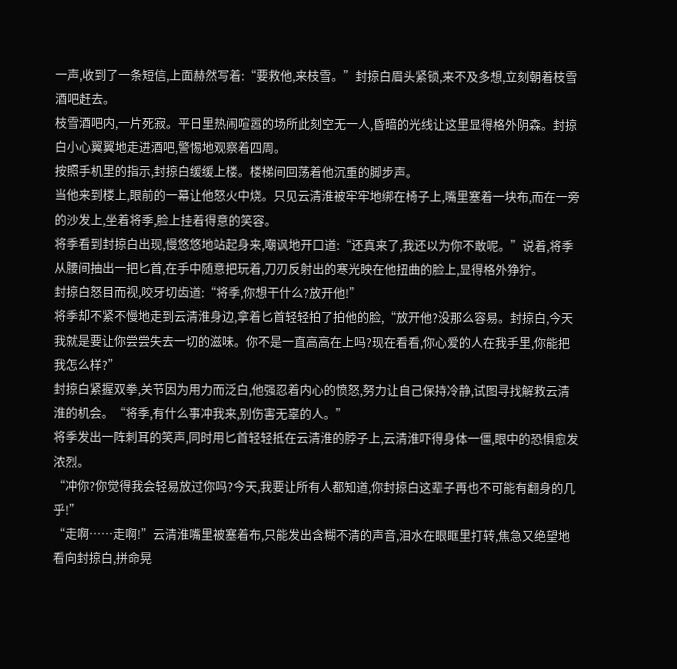一声,收到了一条短信,上面赫然写着:“要救他,来枝雪。”封掠白眉头紧锁,来不及多想,立刻朝着枝雪酒吧赶去。
枝雪酒吧内,一片死寂。平日里热闹喧嚣的场所此刻空无一人,昏暗的光线让这里显得格外阴森。封掠白小心翼翼地走进酒吧,警惕地观察着四周。
按照手机里的指示,封掠白缓缓上楼。楼梯间回荡着他沉重的脚步声。
当他来到楼上,眼前的一幕让他怒火中烧。只见云清淮被牢牢地绑在椅子上,嘴里塞着一块布,而在一旁的沙发上,坐着将季,脸上挂着得意的笑容。
将季看到封掠白出现,慢悠悠地站起身来,嘲讽地开口道:“还真来了,我还以为你不敢呢。”说着,将季从腰间抽出一把匕首,在手中随意把玩着,刀刃反射出的寒光映在他扭曲的脸上,显得格外狰狞。
封掠白怒目而视,咬牙切齿道:“将季,你想干什么?放开他!”
将季却不紧不慢地走到云清淮身边,拿着匕首轻轻拍了拍他的脸,“放开他?没那么容易。封掠白,今天我就是要让你尝尝失去一切的滋味。你不是一直高高在上吗?现在看看,你心爱的人在我手里,你能把我怎么样?”
封掠白紧握双拳,关节因为用力而泛白,他强忍着内心的愤怒,努力让自己保持冷静,试图寻找解救云清淮的机会。“将季,有什么事冲我来,别伤害无辜的人。”
将季发出一阵刺耳的笑声,同时用匕首轻轻抵在云清淮的脖子上,云清淮吓得身体一僵,眼中的恐惧愈发浓烈。
“冲你?你觉得我会轻易放过你吗?今天,我要让所有人都知道,你封掠白这辈子再也不可能有翻身的几乎!”
“走啊……走啊!”云清淮嘴里被塞着布,只能发出含糊不清的声音,泪水在眼眶里打转,焦急又绝望地看向封掠白,拼命晃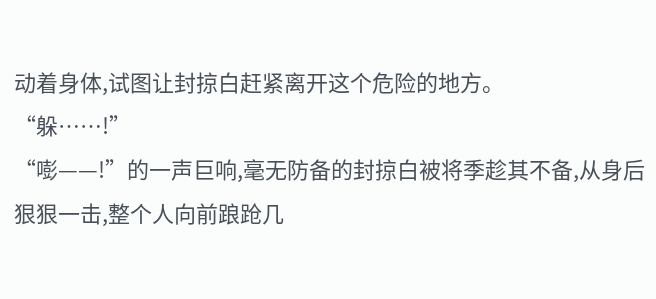动着身体,试图让封掠白赶紧离开这个危险的地方。
“躲……!”
“嘭——!”的一声巨响,毫无防备的封掠白被将季趁其不备,从身后狠狠一击,整个人向前踉跄几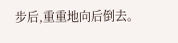步后,重重地向后倒去。